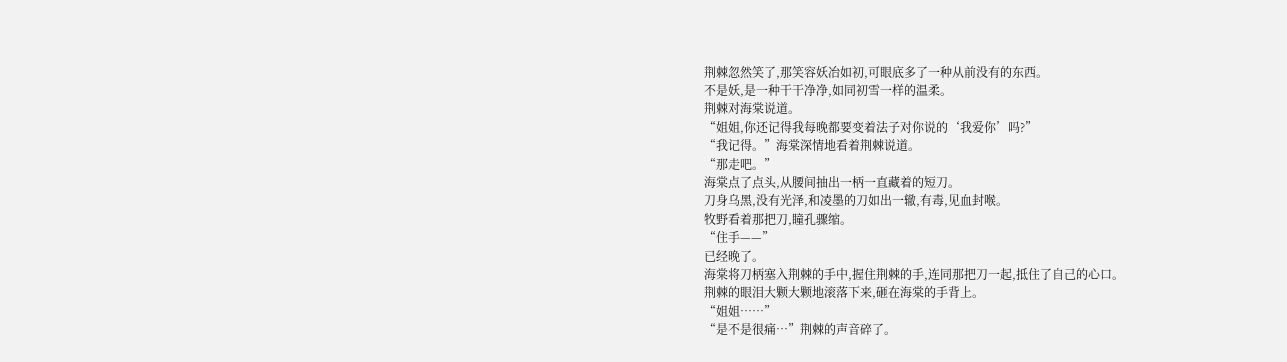荆棘忽然笑了,那笑容妖冶如初,可眼底多了一种从前没有的东西。
不是妖,是一种干干净净,如同初雪一样的温柔。
荆棘对海棠说道。
“姐姐,你还记得我每晚都要变着法子对你说的‘我爱你’吗?”
“我记得。”海棠深情地看着荆棘说道。
“那走吧。”
海棠点了点头,从腰间抽出一柄一直藏着的短刀。
刀身乌黑,没有光泽,和凌墨的刀如出一辙,有毒,见血封喉。
牧野看着那把刀,瞳孔骤缩。
“住手——”
已经晚了。
海棠将刀柄塞入荆棘的手中,握住荆棘的手,连同那把刀一起,抵住了自己的心口。
荆棘的眼泪大颗大颗地滚落下来,砸在海棠的手背上。
“姐姐……”
“是不是很痛…”荆棘的声音碎了。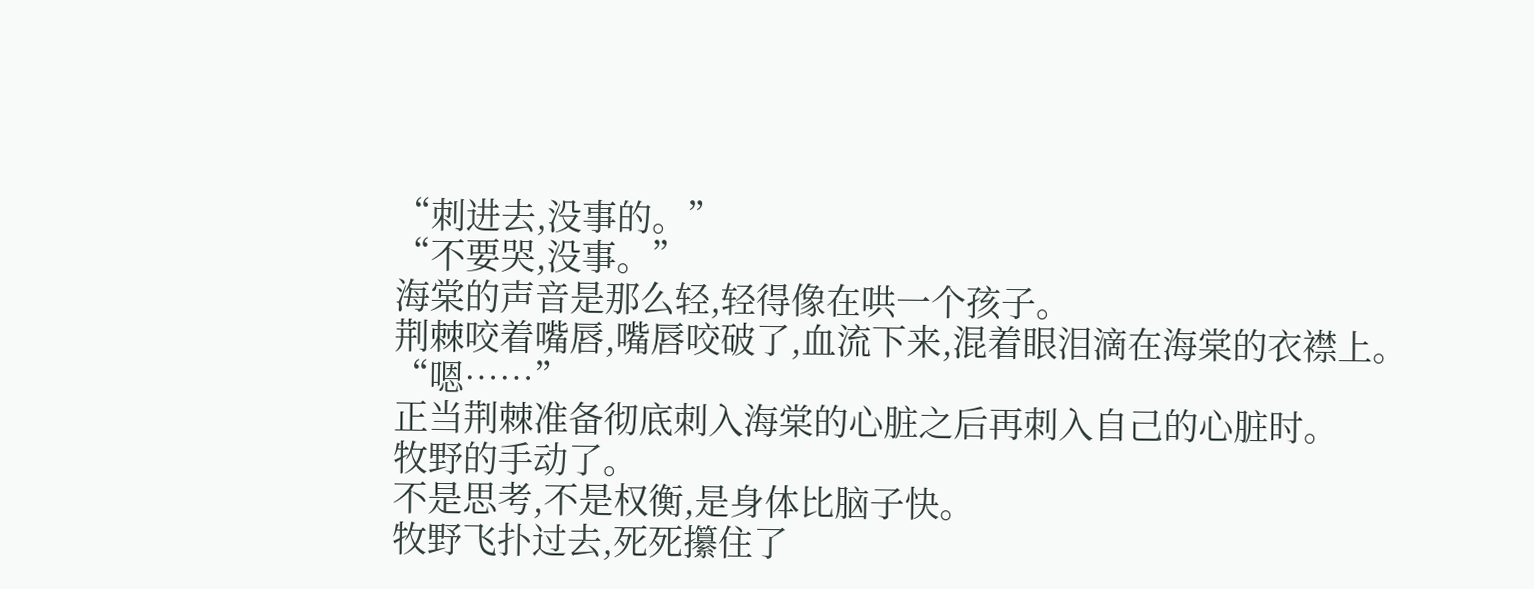“刺进去,没事的。”
“不要哭,没事。”
海棠的声音是那么轻,轻得像在哄一个孩子。
荆棘咬着嘴唇,嘴唇咬破了,血流下来,混着眼泪滴在海棠的衣襟上。
“嗯……”
正当荆棘准备彻底刺入海棠的心脏之后再刺入自己的心脏时。
牧野的手动了。
不是思考,不是权衡,是身体比脑子快。
牧野飞扑过去,死死攥住了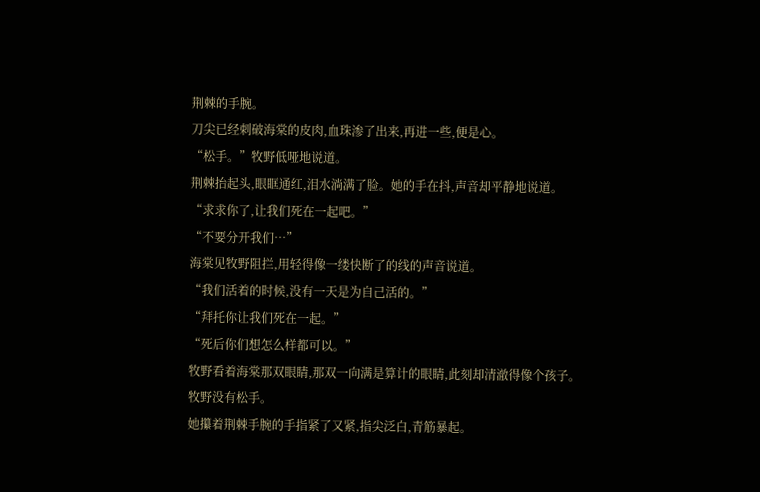荆棘的手腕。
刀尖已经刺破海棠的皮肉,血珠渗了出来,再进一些,便是心。
“松手。”牧野低哑地说道。
荆棘抬起头,眼眶通红,泪水淌满了脸。她的手在抖,声音却平静地说道。
“求求你了,让我们死在一起吧。”
“不要分开我们…”
海棠见牧野阻拦,用轻得像一缕快断了的线的声音说道。
“我们活着的时候,没有一天是为自己活的。”
“拜托你让我们死在一起。”
“死后你们想怎么样都可以。”
牧野看着海棠那双眼睛,那双一向满是算计的眼睛,此刻却清澈得像个孩子。
牧野没有松手。
她攥着荆棘手腕的手指紧了又紧,指尖泛白,青筋暴起。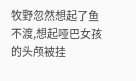牧野忽然想起了鱼不渡,想起哑巴女孩的头颅被挂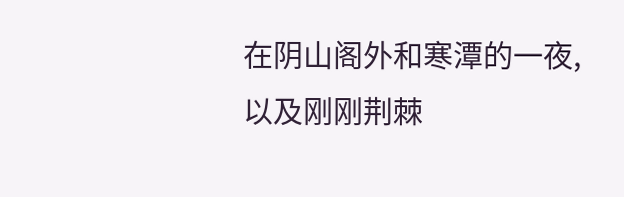在阴山阁外和寒潭的一夜,以及刚刚荆棘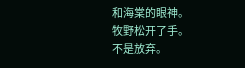和海棠的眼神。
牧野松开了手。
不是放弃。